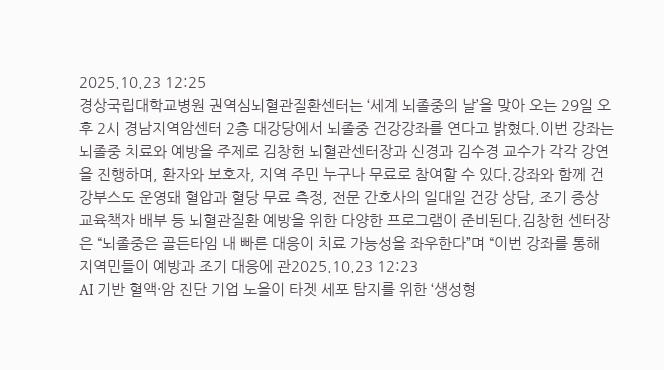2025.10.23 12:25
경상국립대학교병원 권역심뇌혈관질환센터는 ‘세계 뇌졸중의 날’을 맞아 오는 29일 오후 2시 경남지역암센터 2층 대강당에서 뇌졸중 건강강좌를 연다고 밝혔다.이번 강좌는 뇌졸중 치료와 예방을 주제로 김창헌 뇌혈관센터장과 신경과 김수경 교수가 각각 강연을 진행하며, 환자와 보호자, 지역 주민 누구나 무료로 참여할 수 있다.강좌와 함께 건강부스도 운영돼 혈압과 혈당 무료 측정, 전문 간호사의 일대일 건강 상담, 조기 증상 교육책자 배부 등 뇌혈관질환 예방을 위한 다양한 프로그램이 준비된다.김창헌 센터장은 “뇌졸중은 골든타임 내 빠른 대응이 치료 가능성을 좌우한다”며 “이번 강좌를 통해 지역민들이 예방과 조기 대응에 관2025.10.23 12:23
AI 기반 혈액·암 진단 기업 노을이 타겟 세포 탐지를 위한 ‘생성형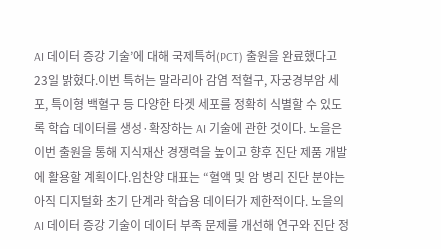AI 데이터 증강 기술’에 대해 국제특허(PCT) 출원을 완료했다고 23일 밝혔다.이번 특허는 말라리아 감염 적혈구, 자궁경부암 세포, 특이형 백혈구 등 다양한 타겟 세포를 정확히 식별할 수 있도록 학습 데이터를 생성·확장하는 AI 기술에 관한 것이다. 노을은 이번 출원을 통해 지식재산 경쟁력을 높이고 향후 진단 제품 개발에 활용할 계획이다.임찬양 대표는 “혈액 및 암 병리 진단 분야는 아직 디지털화 초기 단계라 학습용 데이터가 제한적이다. 노을의 AI 데이터 증강 기술이 데이터 부족 문제를 개선해 연구와 진단 정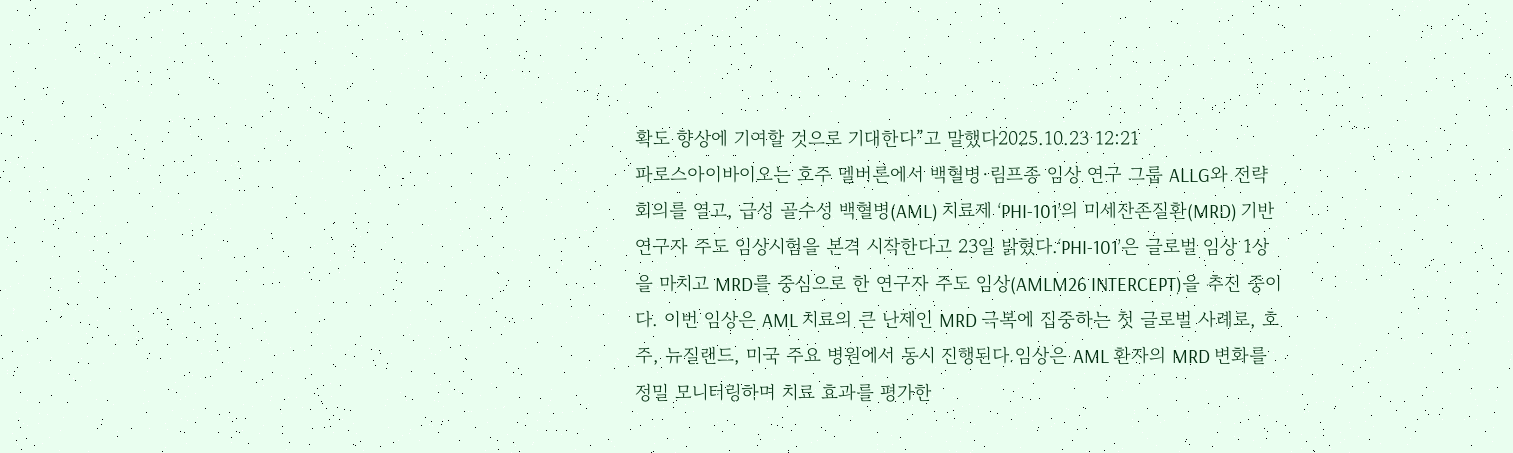확도 향상에 기여할 것으로 기대한다”고 말했다2025.10.23 12:21
파로스아이바이오는 호주 멜버른에서 백혈병·림프종 임상 연구 그룹 ALLG와 전략회의를 열고, 급성 골수성 백혈병(AML) 치료제 ‘PHI-101’의 미세잔존질환(MRD) 기반 연구자 주도 임상시험을 본격 시작한다고 23일 밝혔다.‘PHI-101’은 글로벌 임상 1상을 마치고 MRD를 중심으로 한 연구자 주도 임상(AMLM26 INTERCEPT)을 추진 중이다. 이번 임상은 AML 치료의 큰 난제인 MRD 극복에 집중하는 첫 글로벌 사례로, 호주, 뉴질랜드, 미국 주요 병원에서 동시 진행된다.임상은 AML 환자의 MRD 변화를 정밀 모니터링하며 치료 효과를 평가한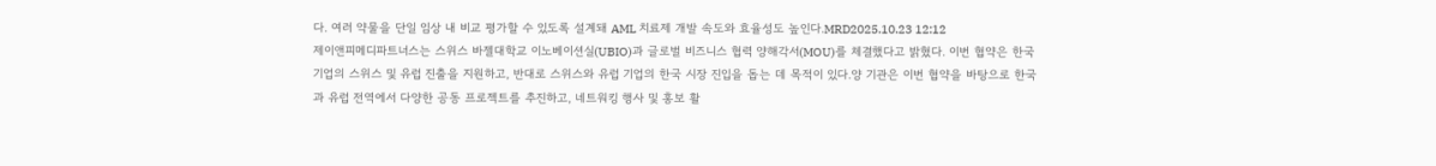다. 여러 약물을 단일 임상 내 비교 평가할 수 있도록 설계돼 AML 치료제 개발 속도와 효율성도 높인다.MRD2025.10.23 12:12
제이앤피메디파트너스는 스위스 바젤대학교 이노베이션실(UBIO)과 글로벌 비즈니스 협력 양해각서(MOU)를 체결했다고 밝혔다. 이번 협약은 한국 기업의 스위스 및 유럽 진출을 지원하고, 반대로 스위스와 유럽 기업의 한국 시장 진입을 돕는 데 목적이 있다.양 기관은 이번 협약을 바탕으로 한국과 유럽 전역에서 다양한 공동 프로젝트를 추진하고, 네트워킹 행사 및 홍보 활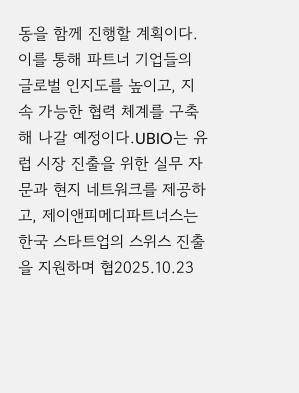동을 함께 진행할 계획이다. 이를 통해 파트너 기업들의 글로벌 인지도를 높이고, 지속 가능한 협력 체계를 구축해 나갈 예정이다.UBIO는 유럽 시장 진출을 위한 실무 자문과 현지 네트워크를 제공하고, 제이앤피메디파트너스는 한국 스타트업의 스위스 진출을 지원하며 협2025.10.23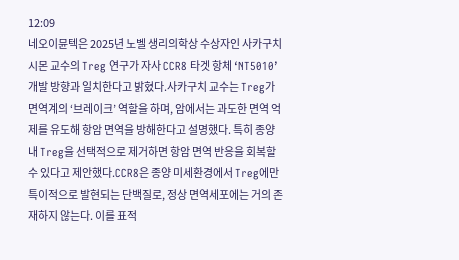12:09
네오이뮨텍은 2025년 노벨 생리의학상 수상자인 사카구치 시몬 교수의 Treg 연구가 자사 CCR8 타겟 항체 ‘NT5010’ 개발 방향과 일치한다고 밝혔다.사카구치 교수는 Treg가 면역계의 ‘브레이크’ 역할을 하며, 암에서는 과도한 면역 억제를 유도해 항암 면역을 방해한다고 설명했다. 특히 종양 내 Treg을 선택적으로 제거하면 항암 면역 반응을 회복할 수 있다고 제안했다.CCR8은 종양 미세환경에서 Treg에만 특이적으로 발현되는 단백질로, 정상 면역세포에는 거의 존재하지 않는다. 이를 표적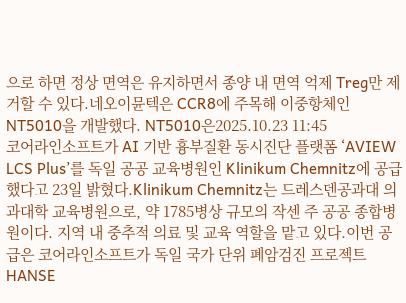으로 하면 정상 면역은 유지하면서 종양 내 면역 억제 Treg만 제거할 수 있다.네오이뮨텍은 CCR8에 주목해 이중항체인 NT5010을 개발했다. NT5010은2025.10.23 11:45
코어라인소프트가 AI 기반 흉부질환 동시진단 플랫폼 ‘AVIEW LCS Plus’를 독일 공공 교육병원인 Klinikum Chemnitz에 공급했다고 23일 밝혔다.Klinikum Chemnitz는 드레스덴공과대 의과대학 교육병원으로, 약 1785병상 규모의 작센 주 공공 종합병원이다. 지역 내 중추적 의료 및 교육 역할을 맡고 있다.이번 공급은 코어라인소프트가 독일 국가 단위 폐암검진 프로젝트 HANSE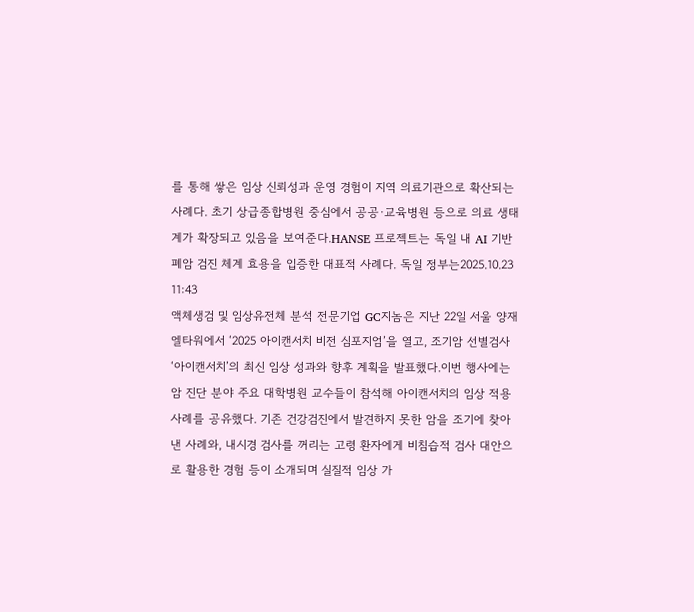를 통해 쌓은 임상 신뢰성과 운영 경험이 지역 의료기관으로 확산되는 사례다. 초기 상급종합병원 중심에서 공공·교육병원 등으로 의료 생태계가 확장되고 있음을 보여준다.HANSE 프로젝트는 독일 내 AI 기반 폐암 검진 체계 효용을 입증한 대표적 사례다. 독일 정부는2025.10.23 11:43
액체생검 및 임상유전체 분석 전문기업 GC지놈은 지난 22일 서울 양재 엘타워에서 ‘2025 아이캔서치 비전 심포지엄’을 열고, 조기암 선별검사 ‘아이캔서치’의 최신 임상 성과와 향후 계획을 발표했다.이번 행사에는 암 진단 분야 주요 대학병원 교수들이 참석해 아이캔서치의 임상 적용 사례를 공유했다. 기존 건강검진에서 발견하지 못한 암을 조기에 찾아낸 사례와, 내시경 검사를 꺼리는 고령 환자에게 비침습적 검사 대안으로 활용한 경험 등이 소개되며 실질적 임상 가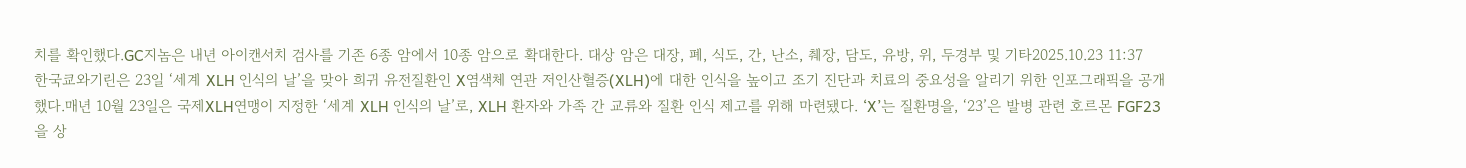치를 확인했다.GC지놈은 내년 아이캔서치 검사를 기존 6종 암에서 10종 암으로 확대한다. 대상 암은 대장, 폐, 식도, 간, 난소, 췌장, 담도, 유방, 위, 두경부 및 기타2025.10.23 11:37
한국쿄와기린은 23일 ‘세계 XLH 인식의 날’을 맞아 희귀 유전질환인 X염색체 연관 저인산혈증(XLH)에 대한 인식을 높이고 조기 진단과 치료의 중요성을 알리기 위한 인포그래픽을 공개했다.매년 10월 23일은 국제XLH연맹이 지정한 ‘세계 XLH 인식의 날’로, XLH 환자와 가족 간 교류와 질환 인식 제고를 위해 마련됐다. ‘X’는 질환명을, ‘23’은 발병 관련 호르몬 FGF23을 상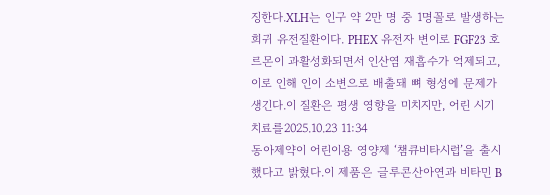징한다.XLH는 인구 약 2만 명 중 1명꼴로 발생하는 희귀 유전질환이다. PHEX 유전자 변이로 FGF23 호르몬이 과활성화되면서 인산염 재흡수가 억제되고, 이로 인해 인이 소변으로 배출돼 뼈 형성에 문제가 생긴다.이 질환은 평생 영향을 미치지만, 어린 시기 치료를2025.10.23 11:34
동아제약이 어린이용 영양제 ‘챔큐비타시럽’을 출시했다고 밝혔다.이 제품은 글루콘산아연과 비타민 B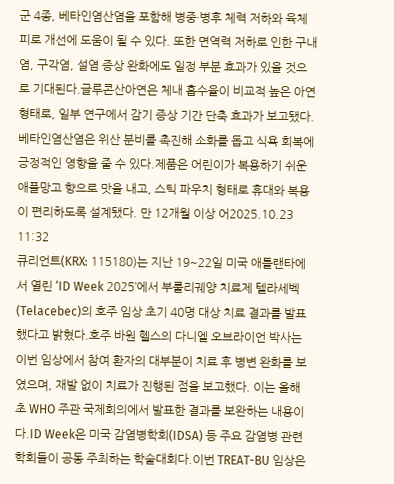군 4종, 베타인염산염을 포함해 병중·병후 체력 저하와 육체 피로 개선에 도움이 될 수 있다. 또한 면역력 저하로 인한 구내염, 구각염, 설염 증상 완화에도 일정 부분 효과가 있을 것으로 기대된다.글루콘산아연은 체내 흡수율이 비교적 높은 아연 형태로, 일부 연구에서 감기 증상 기간 단축 효과가 보고됐다. 베타인염산염은 위산 분비를 촉진해 소화를 돕고 식욕 회복에 긍정적인 영향을 줄 수 있다.제품은 어린이가 복용하기 쉬운 애플망고 향으로 맛을 내고, 스틱 파우치 형태로 휴대와 복용이 편리하도록 설계됐다. 만 12개월 이상 어2025.10.23 11:32
큐리언트(KRX: 115180)는 지난 19~22일 미국 애틀랜타에서 열린 ‘ID Week 2025’에서 부룰리궤양 치료제 텔라세벡(Telacebec)의 호주 임상 초기 40명 대상 치료 결과를 발표했다고 밝혔다.호주 바원 헬스의 다니엘 오브라이언 박사는 이번 임상에서 참여 환자의 대부분이 치료 후 병변 완화를 보였으며, 재발 없이 치료가 진행된 점을 보고했다. 이는 올해 초 WHO 주관 국제회의에서 발표한 결과를 보완하는 내용이다.ID Week은 미국 감염병학회(IDSA) 등 주요 감염병 관련 학회들이 공동 주최하는 학술대회다.이번 TREAT-BU 임상은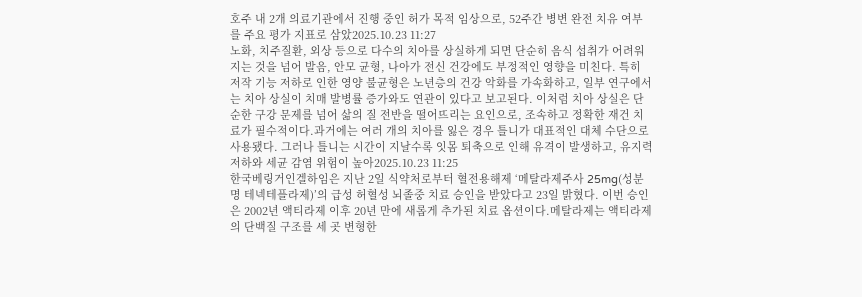호주 내 2개 의료기관에서 진행 중인 허가 목적 임상으로, 52주간 병변 완전 치유 여부를 주요 평가 지표로 삼았2025.10.23 11:27
노화, 치주질환, 외상 등으로 다수의 치아를 상실하게 되면 단순히 음식 섭취가 어려워지는 것을 넘어 발음, 안모 균형, 나아가 전신 건강에도 부정적인 영향을 미친다. 특히 저작 기능 저하로 인한 영양 불균형은 노년층의 건강 악화를 가속화하고, 일부 연구에서는 치아 상실이 치매 발병률 증가와도 연관이 있다고 보고된다. 이처럼 치아 상실은 단순한 구강 문제를 넘어 삶의 질 전반을 떨어뜨리는 요인으로, 조속하고 정확한 재건 치료가 필수적이다.과거에는 여러 개의 치아를 잃은 경우 틀니가 대표적인 대체 수단으로 사용됐다. 그러나 틀니는 시간이 지날수록 잇몸 퇴축으로 인해 유격이 발생하고, 유지력 저하와 세균 감염 위험이 높아2025.10.23 11:25
한국베링거인겔하임은 지난 2일 식약처로부터 혈전용해제 ‘메탈라제주사 25mg(성분명 테넥테플라제)’의 급성 허혈성 뇌졸중 치료 승인을 받았다고 23일 밝혔다. 이번 승인은 2002년 액티라제 이후 20년 만에 새롭게 추가된 치료 옵션이다.메탈라제는 액티라제의 단백질 구조를 세 곳 변형한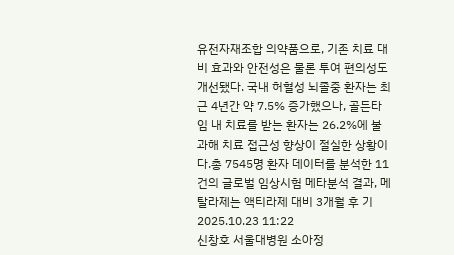유전자재조합 의약품으로, 기존 치료 대비 효과와 안전성은 물론 투여 편의성도 개선됐다. 국내 허혈성 뇌졸중 환자는 최근 4년간 약 7.5% 증가했으나, 골든타임 내 치료를 받는 환자는 26.2%에 불과해 치료 접근성 향상이 절실한 상황이다.총 7545명 환자 데이터를 분석한 11건의 글로벌 임상시험 메타분석 결과, 메탈라제는 액티라제 대비 3개월 후 기2025.10.23 11:22
신창호 서울대병원 소아정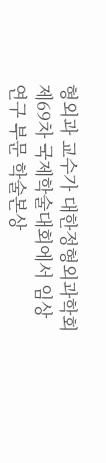형외과 교수가 대한정형외과학회 제69차 국제학술대회에서 임상연구 부문 학술본상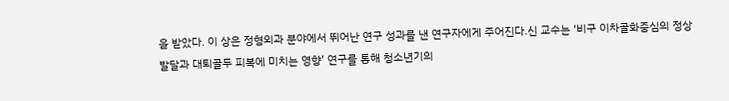을 받았다. 이 상은 정형외과 분야에서 뛰어난 연구 성과를 낸 연구자에게 주어진다.신 교수는 ‘비구 이차골화중심의 정상 발달과 대퇴골두 피복에 미치는 영향’ 연구를 통해 청소년기의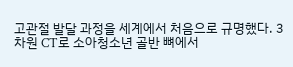고관절 발달 과정을 세계에서 처음으로 규명했다. 3차원 CT로 소아청소년 골반 뼈에서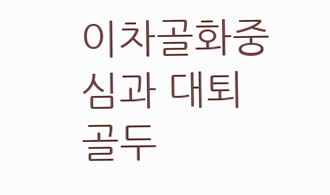이차골화중심과 대퇴골두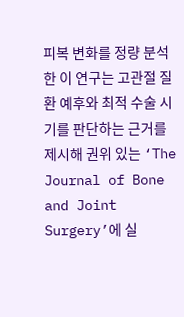피복 변화를 정량 분석한 이 연구는 고관절 질환 예후와 최적 수술 시기를 판단하는 근거를 제시해 권위 있는 ‘The Journal of Bone and Joint Surgery’에 실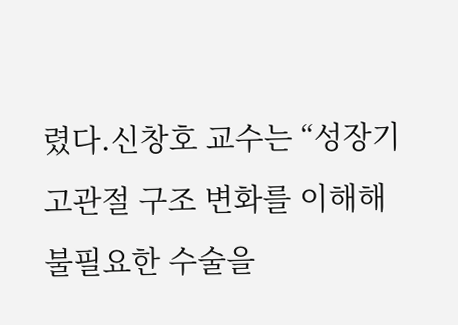렸다.신창호 교수는 “성장기 고관절 구조 변화를 이해해 불필요한 수술을